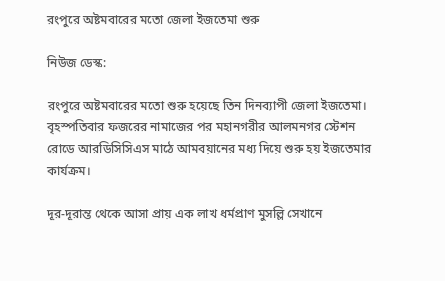রংপুরে অষ্টমবারের মতো জেলা ইজতেমা শুরু

নিউজ ডেস্ক:

রংপুরে অষ্টমবারের মতো শুরু হয়েছে তিন দিনব্যাপী জেলা ইজতেমা। বৃহস্পতিবার ফজরের নামাজের পর মহানগরীর আলমনগর স্টেশন রোডে আরডিসিসিএস মাঠে আমবয়ানের মধ্য দিয়ে শুরু হ‌য় ইজতেমার কার্যক্রম।

দূর-দূরান্ত থেকে আসা প্রায় এক লাখ ধর্মপ্রাণ মুসল্লি সেখানে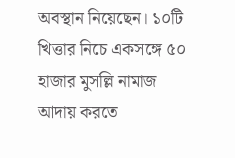অবস্থান নিয়েছেন। ১০টি খিত্তার নিচে একসঙ্গে ৫০ হাজার মুসল্লি নামাজ আদায় করতে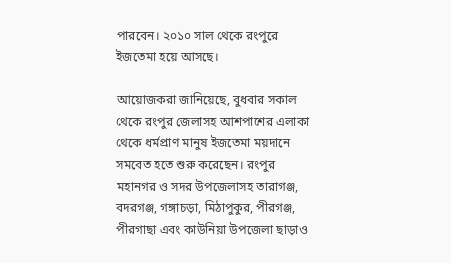পারবেন। ২০১০ সাল থেকে রংপুরে ইজতেমা হয়ে আসছে।

আয়োজকরা জানিয়েছে, বুধবার সকাল থেকে রংপুর জেলাসহ আশপাশের এলাকা থেকে ধর্মপ্রাণ মানুষ ইজতেমা ময়দানে সমবেত হতে শুরু করেছেন। রংপুর মহানগর ও সদর উপজেলাসহ তারাগঞ্জ, বদরগঞ্জ, গঙ্গাচড়া, মিঠাপুকুর, পীরগঞ্জ, পীরগাছা এবং কাউনিয়া উপজেলা ছাড়াও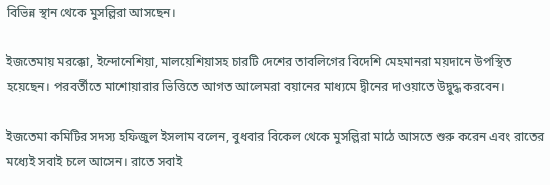বিভিন্ন স্থান থেকে মুসল্লিরা আসছেন।

ইজতেমায় মরক্কো, ইন্দোনেশিয়া, মালয়েশিয়াসহ চারটি দেশের তাবলিগের বিদেশি মেহমানরা ময়দানে উপস্থিত হয়েছেন। পরবর্তীতে মাশোয়ারার ভিত্তিতে আগত আলেমরা বয়ানের মাধ্যমে দ্বীনের দাওয়াতে উদ্বুদ্ধ করবেন।

ইজতেমা কমিটির সদস্য হফিজুল ইসলাম ব‌লেন, বুধবার বিকেল থেকে মুসল্লিরা মাঠে আসতে শুরু করেন এবং রাতের মধ্যেই সবাই চলে আসেন। রাতে সবাই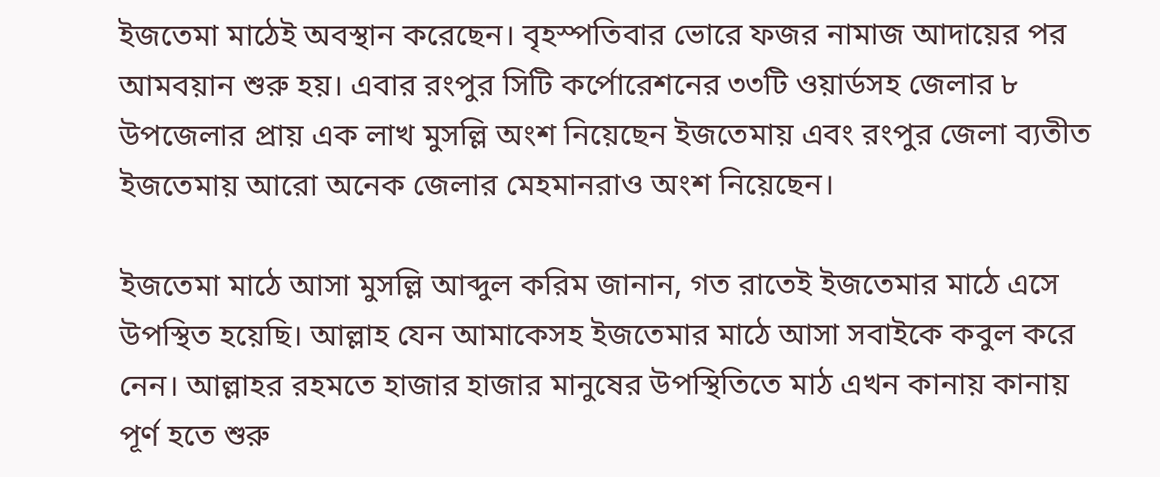ইজতেমা মাঠেই অবস্থান করে‌ছেন। বৃহস্পতিবার ভোরে ফজর নামাজ আদায়ের পর আমবয়ান শুরু হয়। এবার রংপুর সিটি কর্পোরেশনের ৩৩টি ওয়ার্ডসহ জেলার ৮ উপজেলার প্রায় এক লাখ মুসল্লি অংশ নিয়ে‌ছেন ইজতেমায় এবং রংপুর জেলা ব্যতীত ইজতেমায় আরো অনেক জেলার মেহমানরাও অংশ নি‌য়ে‌ছেন।

ইজ‌তেমা মা‌ঠে আসা মুসল্লি আব্দুল করিম জানান, গত রা‌তেই ইজ‌তেমার মা‌ঠে এসে উপ‌স্থিত হ‌য়ে‌ছি। আল্লাহ যেন আমাকেসহ ইজতেমার মাঠে আসা সবাইকে কবুল করে নেন। আল্লাহর রহমতে হাজার হাজার মানুষের উপস্থিতিতে মাঠ এখন কানায় কানায় পূর্ণ হতে শুরু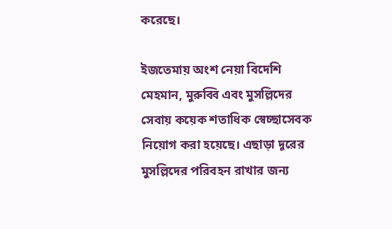করেছে।

ইজতেমায় অংশ নেয়া বিদেশি মেহমান, মুরুব্বি এবং মুসল্লিদের সেবায় কয়েক শতাধিক স্বেচ্ছাসেবক নিয়োগ করা হয়েছে। এছাড়া দূরের মুসল্লিদের পরিবহন রাখার জন্য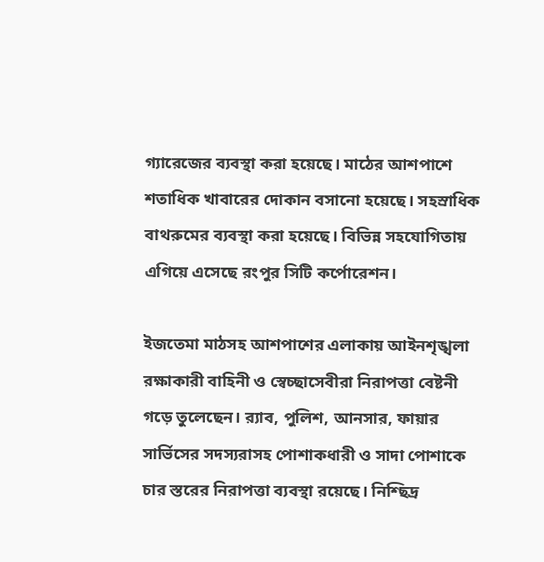গ্যারেজের ব্যবস্থা করা হয়েছে। মাঠের আশপাশে শতাধিক খাবারের দোকান বসানো হয়েছে। সহস্রাধিক বাথরুমের ব্যবস্থা করা হয়েছে। বিভিন্ন সহযোগিতায় এগিয়ে এসেছে রংপুর সিটি কর্পোরেশন।

ইজতেমা মাঠসহ আশপাশের এলাকায় আইনশৃঙ্খলা রক্ষাকারী বাহিনী ও স্বেচ্ছাসেবীরা নিরাপত্তা বেষ্টনী গড়ে তুলেছেন। র‌্যাব, পুলিশ, আনসার, ফায়ার সার্ভিসের সদস্যরাসহ পোশাকধারী ও সাদা পোশাকে চার স্তরের নিরাপত্তা ব্যবস্থা রয়েছে। নিশ্ছিদ্র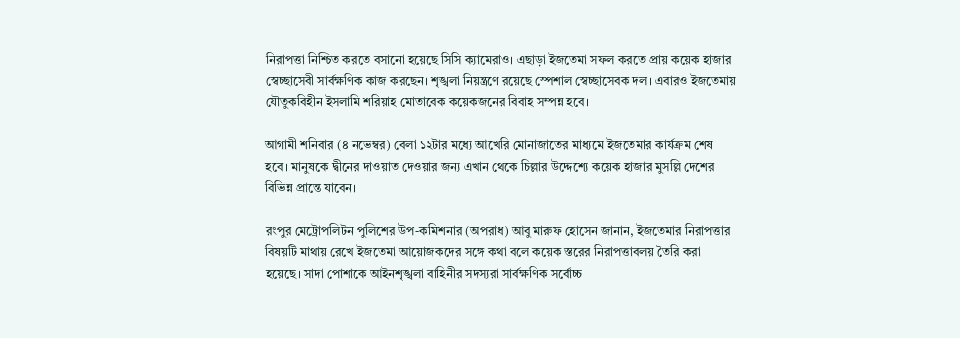নিরাপত্তা নিশ্চিত করতে বসানো হয়েছে সিসি ক্যামেরাও। এছাড়া ইজতেমা সফল করতে প্রায় কয়েক হাজার স্বেচ্ছাসেবী সার্বক্ষণিক কাজ করছেন। শৃঙ্খলা নিয়ন্ত্রণে রয়েছে স্পেশাল স্বেচ্ছাসেবক দল। এবারও ইজতেমায় যৌতুকবিহীন ইসলামি শরিয়াহ মোতাবেক কয়েকজনের বিবাহ সম্পন্ন হবে।

আগামী শনিবার (৪ নভেম্বর) বেলা ১২টার মধ্যে আখেরি মোনাজাতের মাধ্যমে ইজতেমার কার্যক্রম শেষ হবে। মানুষকে দ্বীনের দাওয়াত দেওয়ার জন্য এখান থেকে চিল্লার উদ্দে‌শ্যে কয়েক হাজার মুসল্লি দেশের বিভিন্ন প্রান্তে যাবেন।

রংপুর মেট্রোপলিটন পুলিশের উপ-কমিশনার (অপরাধ) আবু মারুফ হোসেন জানান, ইজতেমার নিরাপত্তার বিষয়টি মাথায় রেখে ইজতেমা আয়োজকদের সঙ্গে কথা বলে কয়েক স্তরের নিরাপত্তাবলয় তৈরি করা হয়েছে। সাদা পোশাকে আইনশৃঙ্খলা বাহিনীর সদস্যরা সার্বক্ষণিক সর্বোচ্চ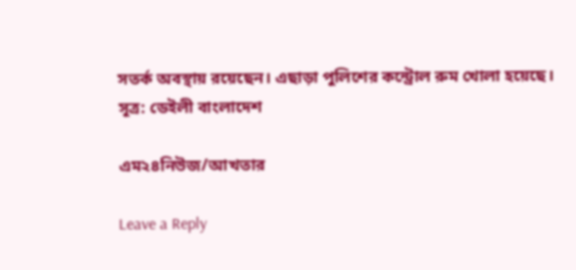সতর্ক অবস্থায় রয়েছেন। এছাড়া পুলিশের কন্ট্রোল রুম খোলা হয়েছে। সূত্র: ডেইলী বাংলাদেশ

এম২৪নিউজ/আখতার

Leave a Reply